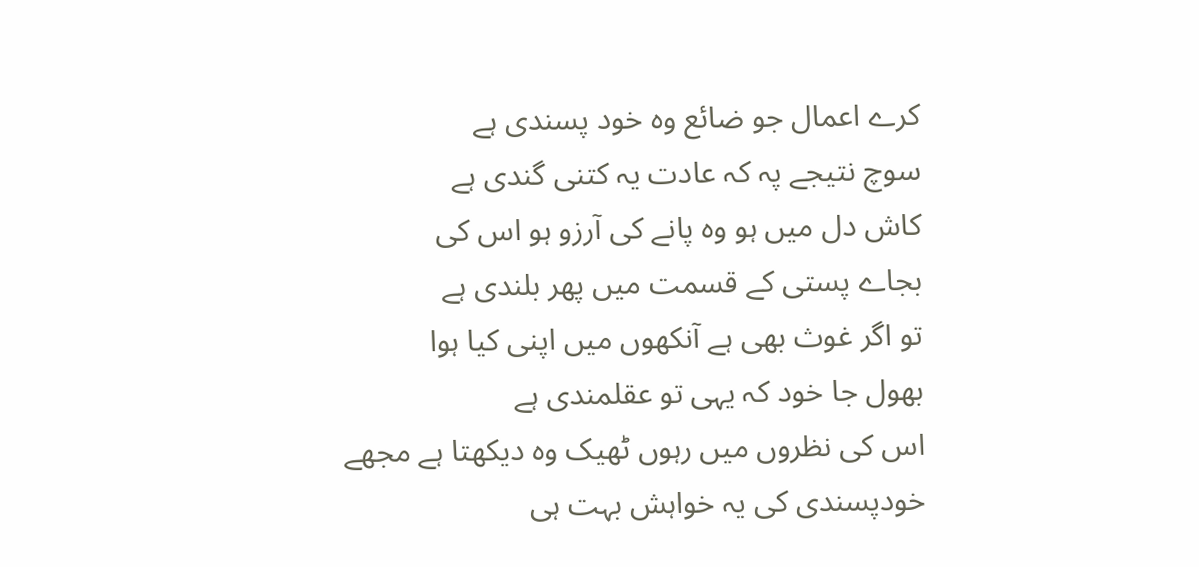کرے اعمال جو ضائع وہ خود پسندی ہے
سوچ نتیجے پہ کہ عادت یہ کتنی گندی ہے
کاش دل میں ہو وہ پانے کی آرزو ہو اس کی
بجاے پستی کے قسمت میں پھر بلندی ہے
تو اگر غوث بھی ہے آنکھوں میں اپنی کیا ہوا
بھول جا خود کہ یہی تو عقلمندی ہے
اس کی نظروں میں رہوں ٹھیک وہ دیکھتا ہے مجھے
خودپسندی کی یہ خواہش بہت ہی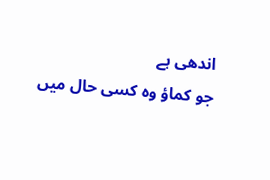اندھی ہے
جو کماؤ وہ کسی حال میں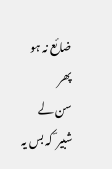ضائع نہ ہو پھر
سن لے شبیر ؔ کہ بس یہ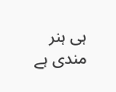ہی ہنر مندی ہے